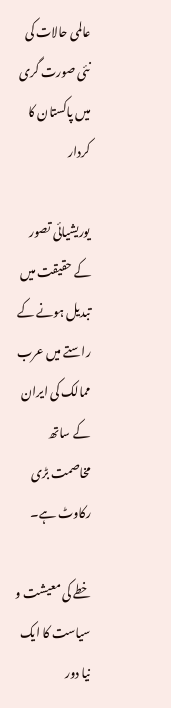عالمی حالات کی نئی صورت گری میں پاکستان کا کردار

یوریشیائی تصور کے حقیقت میں تبدیل ہونے کے راستے میں عرب ممالک کی ایران کے ساتھ مخاصمت بڑی رکاوٹ ہے۔

خطے کی معیشت و سیاست کا ایک نیا دور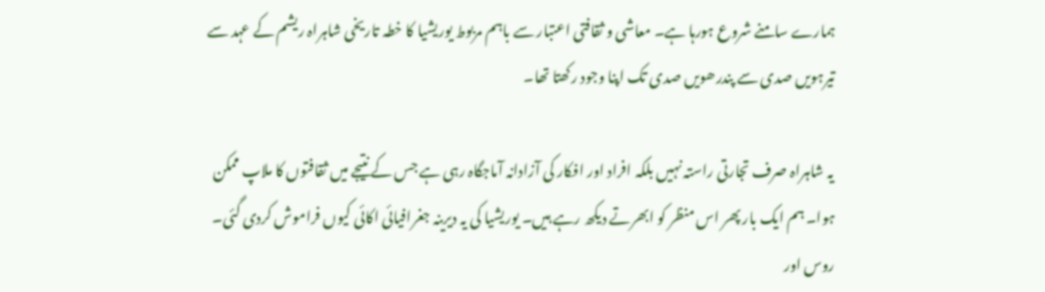ہمارے سامنے شروع ہورہا ہے۔ معاشی و ثقافتی اعتبار سے باہم مربوط یوریشیا کا خطہ تاریخی شاہراہ ریشم کے عہد سے تیرہویں صدی سے پندرھویں صدی تک اپنا وجود رکھتا تھا۔

یہ شاہراہ صرف تجارتی راستہ نہیں بلکہ افراد اور افکار کی آزادانہ آماجگاہ رہی ہے جس کے نتیجے میں ثقافتوں کا ملاپ ممکن ہوا۔ ہم ایک بار پھر اس منظر کو ابھرتے دیکھ رہے ہیں۔ یوریشیا کی یہ دیرینہ جغرافیائی اکائی کیوں فراموش کردی گئی۔ روس اور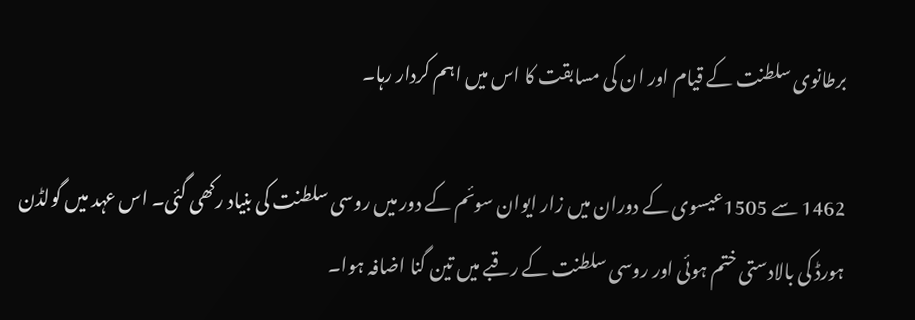برطانوی سلطنت کے قیام اور ان کی مسابقت کا اس میں اہم کردار رہا۔

1462 سے 1505عیسوی کے دوران میں زار ایوان سوئم کے دور میں روسی سلطنت کی بنیاد رکھی گئی۔ اس عہد میں گولڈن ہورڈ کی بالادستی ختم ہوئی اور روسی سلطنت کے رقبے میں تین گنا اضافہ ہوا۔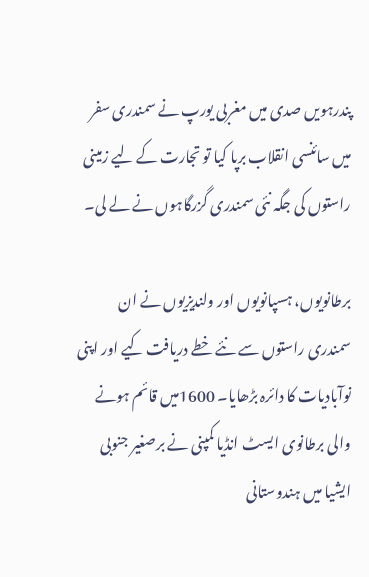پندرہویں صدی میں مغربی یورپ نے سمندری سفر میں سائنسی انقلاب برپا کیا تو تجارت کے لیے زمینی راستوں کی جگہ نئی سمندری گزرگاہوں نے لے لی۔

برطانویوں، ہسپانویوں اور ولندیزیوں نے ان سمندری راستوں سے نئے خطے دریافت کیے اور اپنی نوآبادیات کا دائرہ بڑھایا۔ 1600میں قائم ہونے والی برطانوی ایسٹ انڈیا کمپنی نے برصغیر جنوبی ایشیا میں ہندوستانی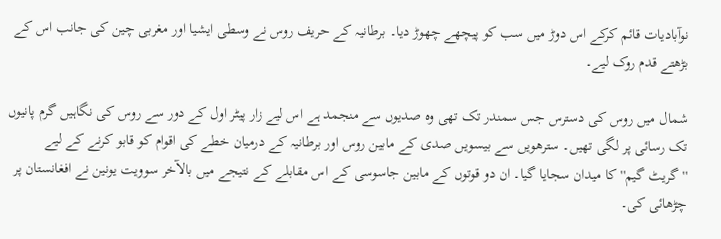نوآبادیات قائم کرکے اس دوڑ میں سب کو پیچھے چھوڑ دیا۔ برطانیہ کے حریف روس نے وسطی ایشیا اور مغربی چین کی جانب اس کے بڑھتے قدم روک لیے۔

شمال میں روس کی دسترس جس سمندر تک تھی وہ صدیوں سے منجمد ہے اس لیے زار پیٹر اول کے دور سے روس کی نگاہیں گرم پانیوں تک رسائی پر لگی تھیں۔ سترھویں سے بیسویں صدی کے مابین روس اور برطانیہ کے درمیان خطے کی اقوام کو قابو کرنے کے لیے ''گریٹ گیم'' کا میدان سجایا گیا۔ ان دو قوتوں کے مابین جاسوسی کے اس مقابلے کے نتیجے میں بالآخر سوویت یونین نے افغانستان پر چڑھائی کی۔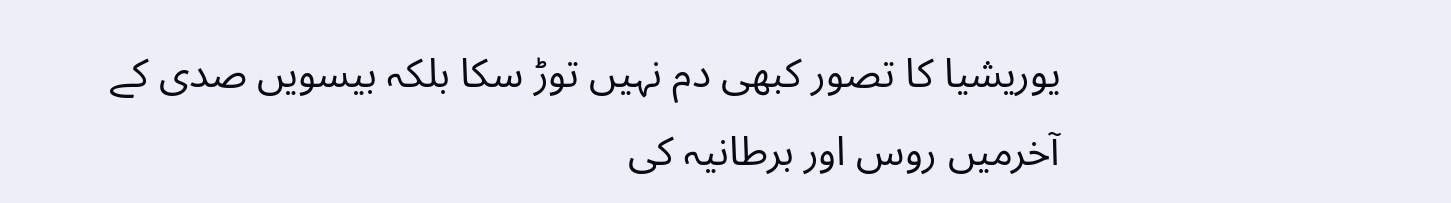یوریشیا کا تصور کبھی دم نہیں توڑ سکا بلکہ بیسویں صدی کے آخرمیں روس اور برطانیہ کی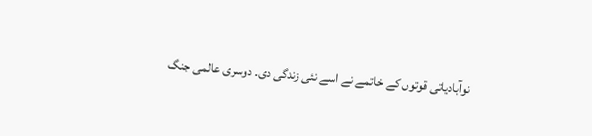نوآبادیاتی قوتوں کے خاتمے نے اسے نئی زندگی دی۔ دوسری عالمی جنگ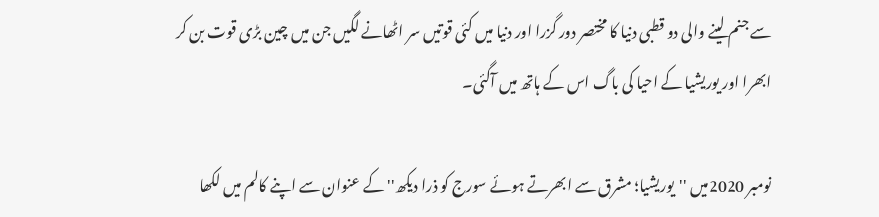سے جنم لینے والی دو قطبی دنیا کا مختصر دور گزرا اور دنیا میں کئی قوتیں سر اٹھانے لگیں جن میں چین بڑی قوت بن کر ابھرا اور یوریشیا کے احیا کی باگ اس کے ہاتھ میں آگئی۔

نومبر 2020میں ''یوریشیا؛ مشرق سے ابھرتے ہوئے سورج کو ذرا دیکھ'' کے عنوان سے اپنے کالم میں لکھا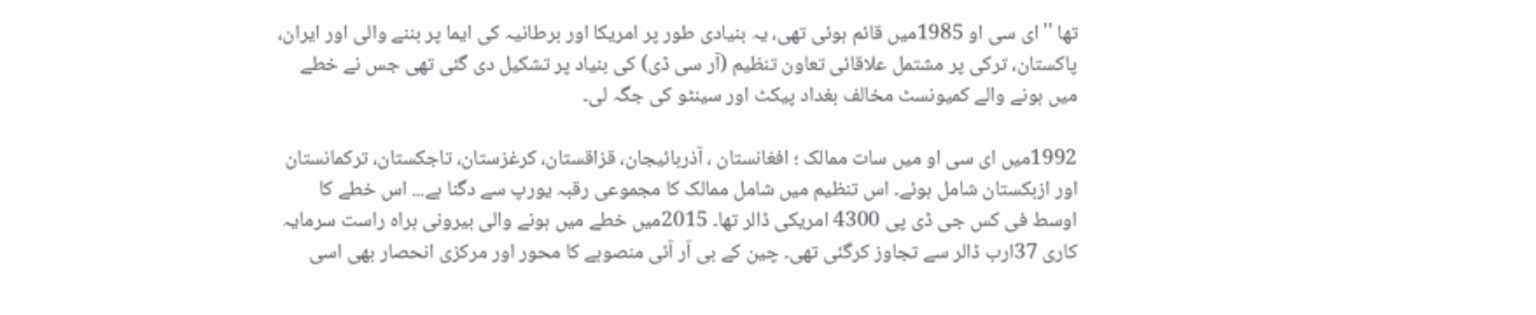تھا ''ای سی او 1985میں قائم ہوئی تھی، یہ بنیادی طور پر امریکا اور برطانیہ کی ایما پر بننے والی اور ایران، پاکستان، ترکی پر مشتمل علاقائی تعاون تنظیم (آر سی ڈی) کی بنیاد پر تشکیل دی گئی تھی جس نے خطے میں ہونے والے کمیونسٹ مخالف بغداد پیکٹ اور سینٹو کی جگہ لی۔

1992میں ای سی او میں سات ممالک ؛ افغانستان ، آذربائیجان، قزاقستان، کرغزستان، تاجکستان، ترکمانستان اور ازبکستان شامل ہوئے۔ اس تنظیم میں شامل ممالک کا مجموعی رقبہ یورپ سے دگنا ہے... اس خطے کا اوسط فی کس جی ڈی پی 4300 امریکی ڈالر تھا۔ 2015میں خطے میں ہونے والی بیرونی براہ راست سرمایہ کاری 37ارب ڈالر سے تجاوز کرگئی تھی۔ چین کے بی آر آئی منصوبے کا محور اور مرکزی انحصار بھی اسی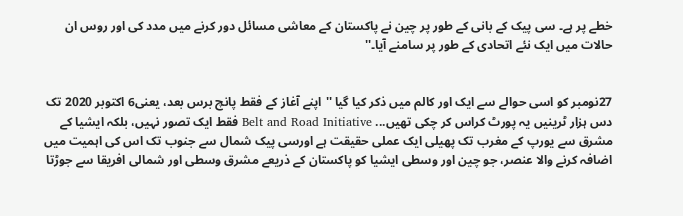خطے پر ہے۔ سی پیک کے بانی کے طور پر چین نے پاکستان کے معاشی مسائل دور کرنے میں مدد کی اور روس ان حالات میں ایک نئے اتحادی کے طور پر سامنے آیا۔''


27نومبر کو اسی حوالے سے ایک اور کالم میں ذکر کیا گیا ''اپنے آغاز کے فقط پانچ برس بعد، یعنی6 اکتوبر 2020 تک دس ہزار ٹرینیں یہ پورٹ کراس کر چکی تھیں... Belt and Road Initiative فقط ایک تصور نہیں، بلکہ ایشیا کے مشرق سے یورپ کے مغرب تک پھیلی ایک عملی حقیقت ہے اورسی پیک شمال سے جنوب تک اس کی اہمیت میں اضافہ کرنے والا عنصر، جو چین اور وسطی ایشیا کو پاکستان کے ذریعے مشرق وسطی اور شمالی افریقا سے جوڑتا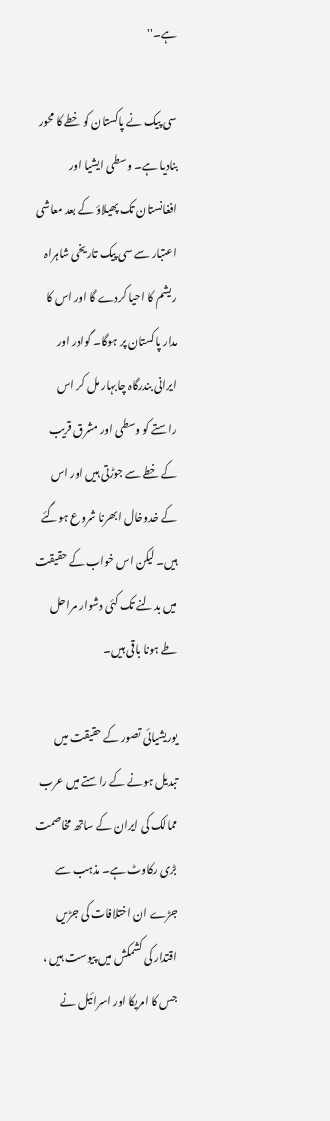ہے۔''

سی پیک نے پاکستان کو خطے کا محور بنادیا ہے۔ وسطی ایشیا اور افغانستان تک پھیلاؤ کے بعد معاشی اعتبار سے سی پیک تاریخی شاہراہ ریشم کا احیا کردے گا اور اس کا مدار پاکستان پر ہوگا۔ گوادر اور ایرانی بندرگاہ چابہار مل کر اس راستے کو وسطی اور مشرق قریب کے خطے سے جوڑتی ہیں اور اس کے خدوخال ابھرنا شروع ہوگئے ہیں۔ لیکن اس خواب کے حقیقت میں بدلنے تک کئی دشوار مراحل طے ہونا باقی ہیں۔

یوریشیائی تصور کے حقیقت میں تبدیل ہونے کے راستے میں عرب ممالک کی ایران کے ساتھ مخاصمت بڑی رکاوٹ ہے۔ مذہب سے جڑے ان اختلافات کی جڑیں اقتدار کی کشمکش میں پیوست ہیں ، جس کا امریکا اور اسرائیل نے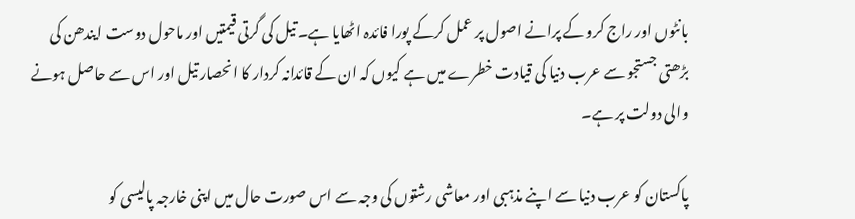بانٹوں اور راج کرو کے پرانے اصول پر عمل کرکے پورا فائدہ اٹھایا ہے۔ تیل کی گرتی قیمتیں اور ماحول دوست ایندھن کی بڑھتی جستجو سے عرب دنیا کی قیادت خطرے میں ہے کیوں کہ ان کے قائدانہ کردار کا انحصار تیل اور اس سے حاصل ہونے والی دولت پر ہے۔

پاکستان کو عرب دنیا سے اپنے مذہبی اور معاشی رشتوں کی وجہ سے اس صورت حال میں اپنی خارجہ پالیسی کو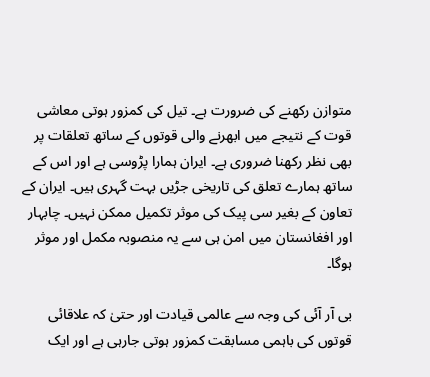متوازن رکھنے کی ضرورت ہے۔ تیل کی کمزور ہوتی معاشی قوت کے نتیجے میں ابھرنے والی قوتوں کے ساتھ تعلقات پر بھی نظر رکھنا ضروری ہے۔ ایران ہمارا پڑوسی ہے اور اس کے ساتھ ہمارے تعلق کی تاریخی جڑیں بہت گہری ہیں۔ ایران کے تعاون کے بغیر سی پیک کی موثر تکمیل ممکن نہیں۔ چابہار اور افغانستان میں امن ہی سے یہ منصوبہ مکمل اور موثر ہوگا۔

بی آر آئی کی وجہ سے عالمی قیادت اور حتیٰ کہ علاقائی قوتوں کی باہمی مسابقت کمزور ہوتی جارہی ہے اور ایک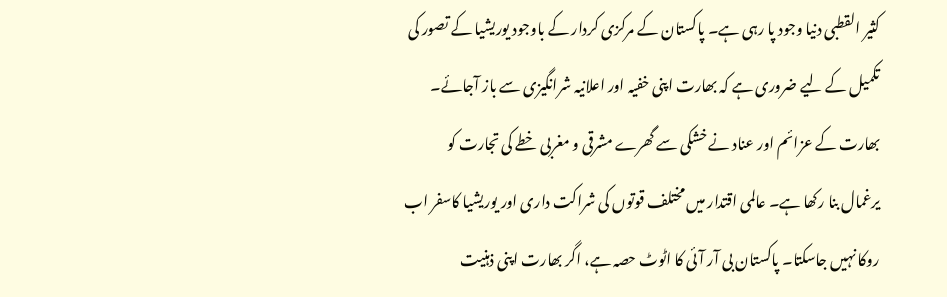کثیر القطبی دنیا وجود پا رہی ہے۔ پاکستان کے مرکزی کردار کے باوجود یوریشیا کے تصور کی تکمیل کے لیے ضروری ہے کہ بھارت اپنی خفیہ اور اعلانیہ شرانگیزی سے باز آجائے۔ بھارت کے عزائم اور عناد نے خشکی سے گھرے مشرقی و مغربی خطے کی تجارت کو یرغمال بنا رکھا ہے۔ عالمی اقتدار میں مختلف قوتوں کی شراکت داری اور یوریشیا کاسفر اب روکا نہیں جاسکتا۔ پاکستان بی آر آئی کا اٹوٹ حصہ ہے، اگر بھارت اپنی ذہنیت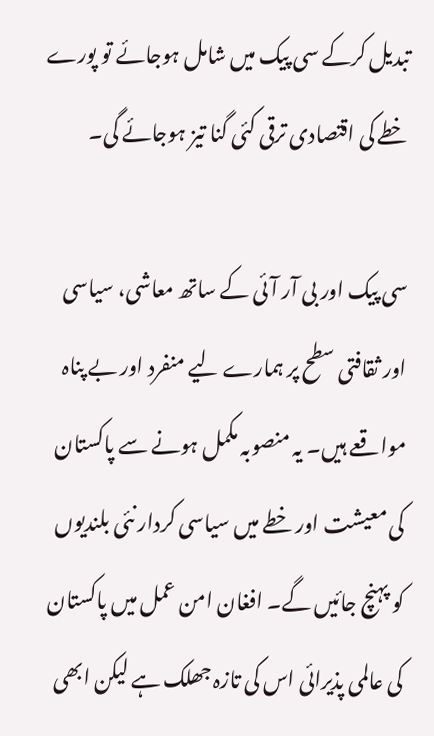تبدیل کرکے سی پیک میں شامل ہوجائے تو پورے خطے کی اقتصادی ترقی کئی گنا تیز ہوجائے گی۔

سی پیک اور بی آر آئی کے ساتھ معاشی، سیاسی اور ثقافتی سطح پر ہمارے لیے منفرد اور بے پناہ مواقعے ہیں۔ یہ منصوبہ مکمل ہونے سے پاکستان کی معیشت اور خطے میں سیاسی کردار نئی بلندیوں کو پہنچ جائیں گے۔ افغان امن عمل میں پاکستان کی عالمی پذیرائی اس کی تازہ جھلک ہے لیکن ابھی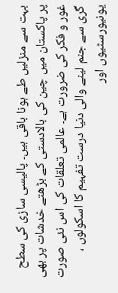بہت سے منزلیں طے ہونا باقی ہیں۔ پالیسی سازی کی سطح پر پاکستان میں چین کی بالادستی کے بڑھتے خدشات پر بھی غور و فکر کی ضرورت ہے۔ عالمی تعلقات کی اس نئی صورت گری سے جنم لینے والی دنیا درست تفہیم کا اسکولوں ، یونیورسٹیوں اور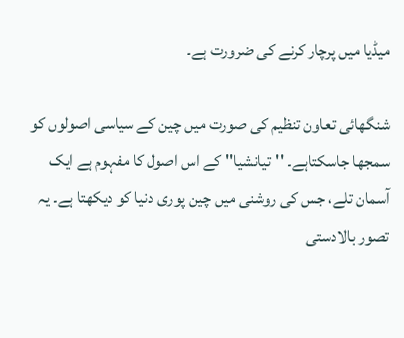میڈیا میں پرچار کرنے کی ضرورت ہے۔

شنگھائی تعاون تنظیم کی صورت میں چین کے سیاسی اصولوں کو سمجھا جاسکتاہے۔ ''تیانشیا'' کے اس اصول کا مفہوم ہے ایک آسمان تلے، جس کی روشنی میں چین پوری دنیا کو دیکھتا ہے۔ یہ تصور بالادستی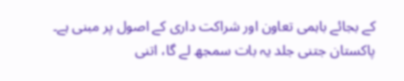کے بجائے باہمی تعاون اور شراکت داری کے اصول پر مبنی ہے۔ پاکستان جتنی جلد یہ بات سمجھ لے گا، اتنی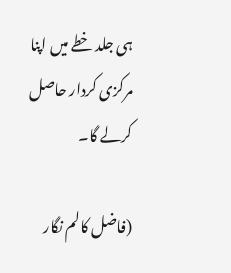ہی جلد خطے میں اپنا مرکزی کردار حاصل کرلے گا۔

(فاضل کالم نگار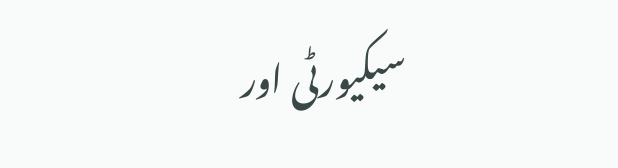سیکیورٹی اور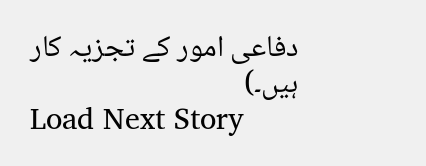دفاعی امور کے تجزیہ کار ہیں۔)
Load Next Story